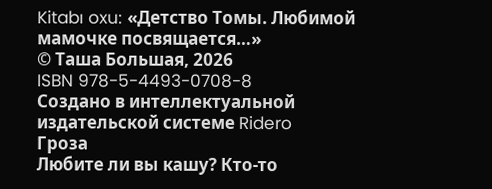Kitabı oxu: «Детство Томы. Любимой мамочке посвящается…»
© Таша Большая, 2026
ISBN 978-5-4493-0708-8
Создано в интеллектуальной издательской системе Ridero
Гроза
Любите ли вы кашу? Кто-то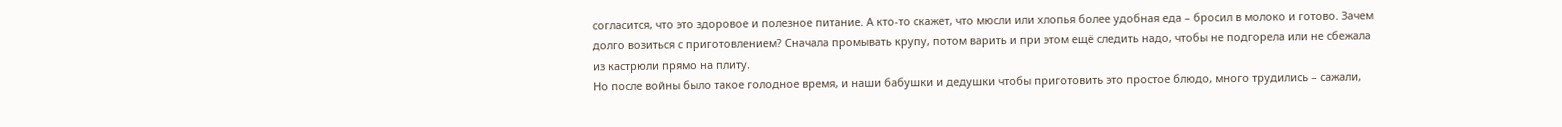согласится, что это здоровое и полезное питание. А кто-то скажет, что мюсли или хлопья более удобная еда – бросил в молоко и готово. Зачем долго возиться с приготовлением? Сначала промывать крупу, потом варить и при этом ещё следить надо, чтобы не подгорела или не сбежала из кастрюли прямо на плиту.
Но после войны было такое голодное время, и наши бабушки и дедушки чтобы приготовить это простое блюдо, много трудились – сажали,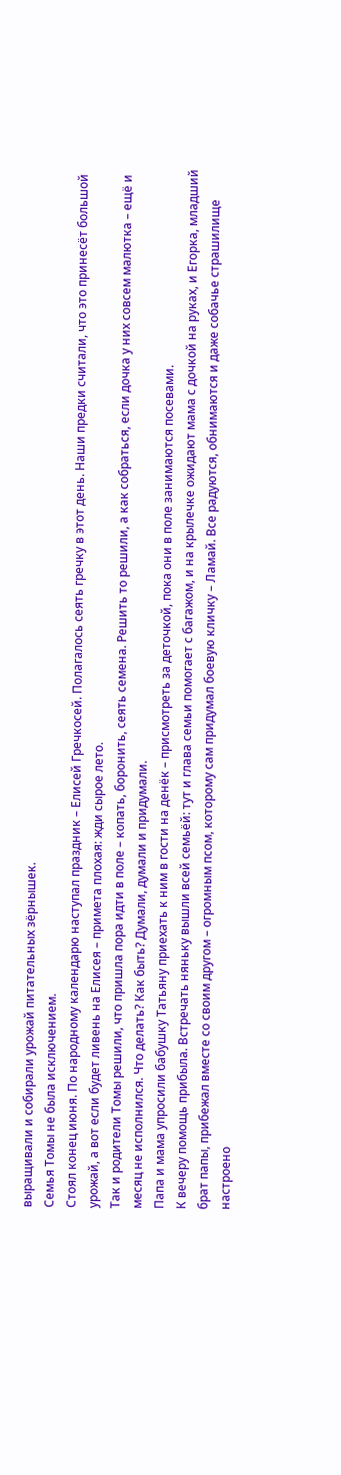выращивали и собирали урожай питательных зёрнышек.
Семья Томы не была исключением.
Стоял конец июня. По народному календарю наступал праздник – Елисей Гречкосей. Полагалось сеять гречку в этот день. Наши предки считали, что это принесёт большой урожай, а вот если будет ливень на Елисея – примета плохая: жди сырое лето.
Так и родители Томы решили, что пришла пора идти в поле – копать, боронить, сеять семена. Решить то решили, а как собраться, если дочка у них совсем малютка – ещё и месяц не исполнился. Что делать? Как быть? Думали, думали и придумали.
Папа и мама упросили бабушку Татьяну приехать к ним в гости на денёк – присмотреть за деточкой, пока они в поле занимаются посевами.
К вечеру помощь прибыла. Встречать няньку вышли всей семьёй: тут и глава семьи помогает с багажом, и на крылечке ожидают мама с дочкой на руках, и Егорка, младший брат папы, прибежал вместе со своим другом – огромным псом, которому сам придумал боевую кличку – Ламай. Все радуются, обнимаются и даже собачье страшилище настроено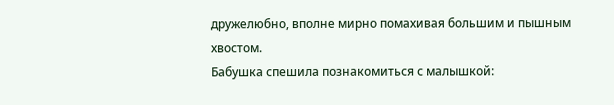дружелюбно, вполне мирно помахивая большим и пышным хвостом.
Бабушка спешила познакомиться с малышкой: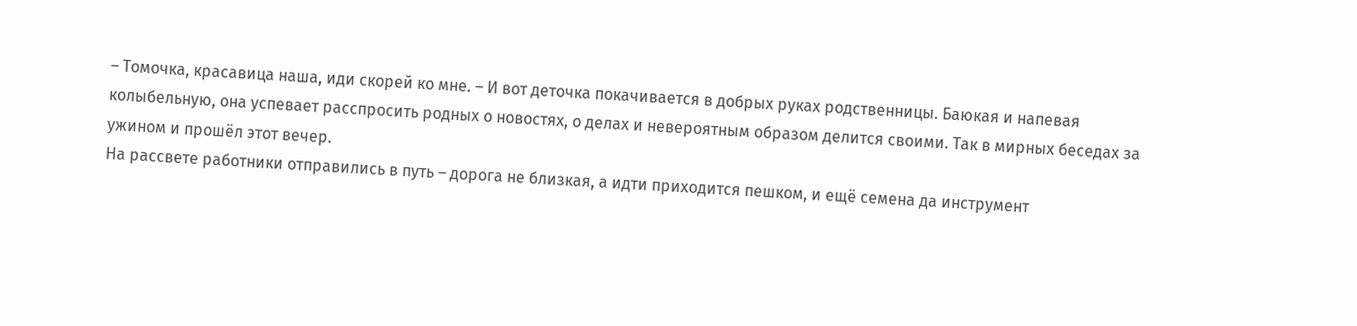– Томочка, красавица наша, иди скорей ко мне. – И вот деточка покачивается в добрых руках родственницы. Баюкая и напевая колыбельную, она успевает расспросить родных о новостях, о делах и невероятным образом делится своими. Так в мирных беседах за ужином и прошёл этот вечер.
На рассвете работники отправились в путь – дорога не близкая, а идти приходится пешком, и ещё семена да инструмент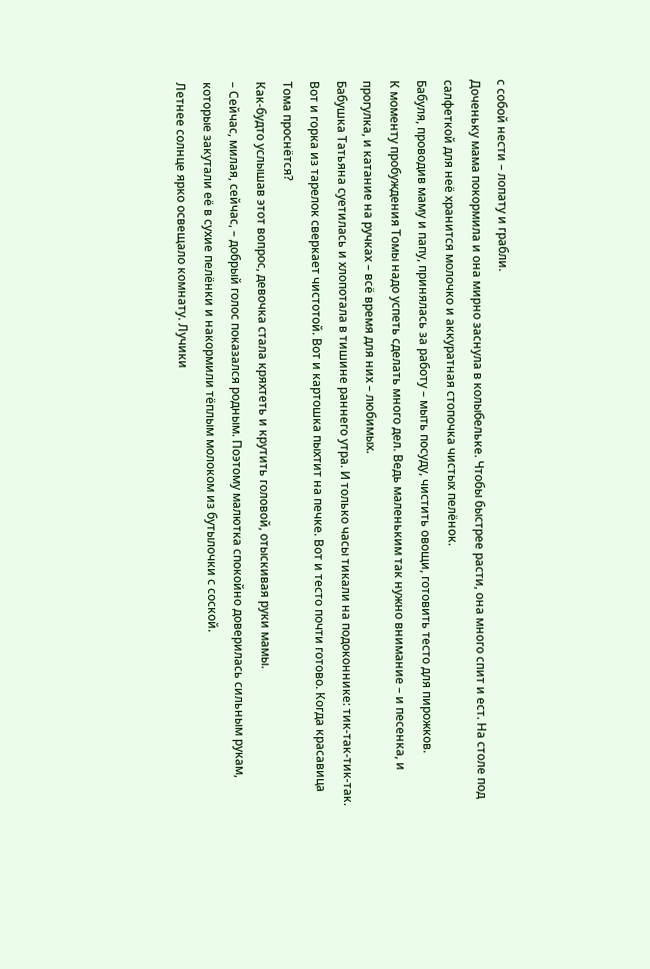с собой нести – лопату и грабли.
Доченьку мама покормила и она мирно заснула в колыбельке. Чтобы быстрее расти, она много спит и ест. На столе под салфеткой для неё хранится молочко и аккуратная стопочка чистых пелёнок.
Бабуля, проводив маму и папу, принялась за работу – мыть посуду, чистить овощи, готовить тесто для пирожков.
К моменту пробуждения Томы надо успеть сделать много дел. Ведь маленьким так нужно внимание – и песенка, и прогулка, и катание на ручках – всё время для них – любимых.
Бабушка Татьяна суетилась и хлопотала в тишине раннего утра. И только часы тикали на подоконнике: тик-так-тик-так.
Вот и горка из тарелок сверкает чистотой. Вот и картошка пыхтит на печке. Вот и тесто почти готово. Когда красавица Тома проснётся?
Как-будто услышав этот вопрос, девочка стала кряхтеть и крутить головой, отыскивая руки мамы.
– Сейчас, милая, сейчас, – добрый голос показался родным. Поэтому малютка спокойно доверилась сильным рукам, которые закутали её в сухие пелёнки и накормили тёплым молоком из бутылочки с соской.
Летнее солнце ярко освещало комнату. Лучики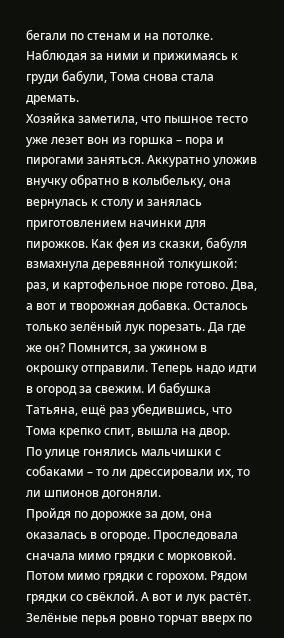бегали по стенам и на потолке. Наблюдая за ними и прижимаясь к груди бабули, Тома снова стала дремать.
Хозяйка заметила, что пышное тесто уже лезет вон из горшка – пора и пирогами заняться. Аккуратно уложив внучку обратно в колыбельку, она вернулась к столу и занялась приготовлением начинки для пирожков. Как фея из сказки, бабуля взмахнула деревянной толкушкой: раз, и картофельное пюре готово. Два, а вот и творожная добавка. Осталось только зелёный лук порезать. Да где же он? Помнится, за ужином в окрошку отправили. Теперь надо идти в огород за свежим. И бабушка Татьяна, ещё раз убедившись, что Тома крепко спит, вышла на двор.
По улице гонялись мальчишки с собаками – то ли дрессировали их, то ли шпионов догоняли.
Пройдя по дорожке за дом, она оказалась в огороде. Проследовала сначала мимо грядки с морковкой. Потом мимо грядки с горохом. Рядом грядки со свёклой. А вот и лук растёт. Зелёные перья ровно торчат вверх по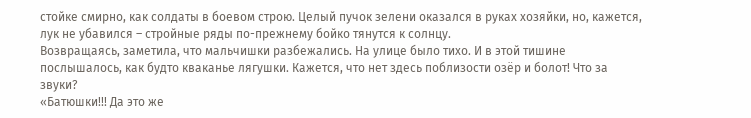стойке смирно, как солдаты в боевом строю. Целый пучок зелени оказался в руках хозяйки, но, кажется, лук не убавился – стройные ряды по-прежнему бойко тянутся к солнцу.
Возвращаясь, заметила, что мальчишки разбежались. На улице было тихо. И в этой тишине послышалось, как будто кваканье лягушки. Кажется, что нет здесь поблизости озёр и болот! Что за звуки?
«Батюшки!!! Да это же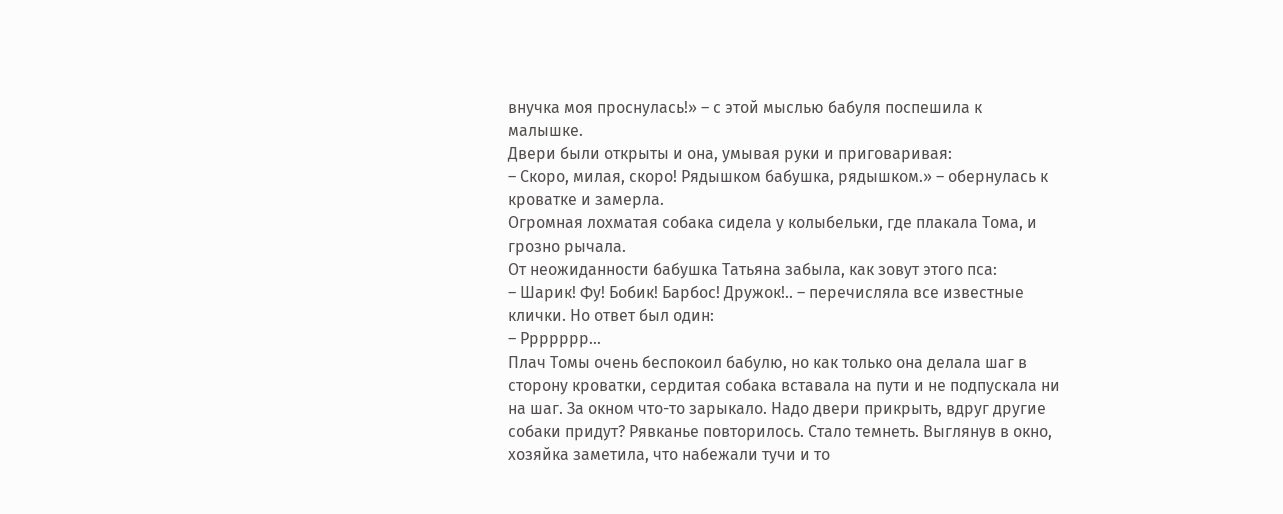внучка моя проснулась!» – с этой мыслью бабуля поспешила к малышке.
Двери были открыты и она, умывая руки и приговаривая:
– Скоро, милая, скоро! Рядышком бабушка, рядышком.» – обернулась к кроватке и замерла.
Огромная лохматая собака сидела у колыбельки, где плакала Тома, и грозно рычала.
От неожиданности бабушка Татьяна забыла, как зовут этого пса:
– Шарик! Фу! Бобик! Барбос! Дружок!.. – перечисляла все известные клички. Но ответ был один:
– Ррррррр…
Плач Томы очень беспокоил бабулю, но как только она делала шаг в сторону кроватки, сердитая собака вставала на пути и не подпускала ни на шаг. За окном что-то зарыкало. Надо двери прикрыть, вдруг другие собаки придут? Рявканье повторилось. Стало темнеть. Выглянув в окно, хозяйка заметила, что набежали тучи и то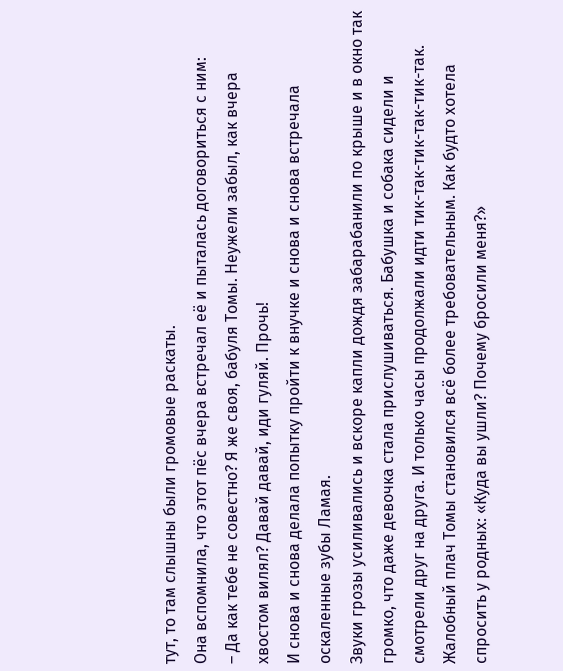тут, то там слышны были громовые раскаты.
Она вспомнила, что этот пёс вчера встречал её и пыталась договориться с ним:
– Да как тебе не совестно? Я же своя, бабуля Томы. Неужели забыл, как вчера хвостом вилял? Давай давай, иди гуляй. Прочь!
И снова и снова делала попытку пройти к внучке и снова и снова встречала оскаленные зубы Ламая.
Звуки грозы усиливались и вскоре капли дождя забарабанили по крыше и в окно так громко, что даже девочка стала прислушиваться. Бабушка и собака сидели и смотрели друг на друга. И только часы продолжали идти тик-так-тик-так-тик-так.
Жалобный плач Томы становился всё более требовательным. Как будто хотела спросить у родных: «Куда вы ушли? Почему бросили меня?»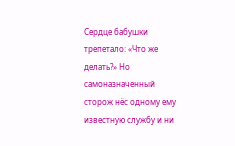Сердце бабушки трепетало: «Что же делать?» Но самоназначенный сторож нёс одному ему известную службу и ни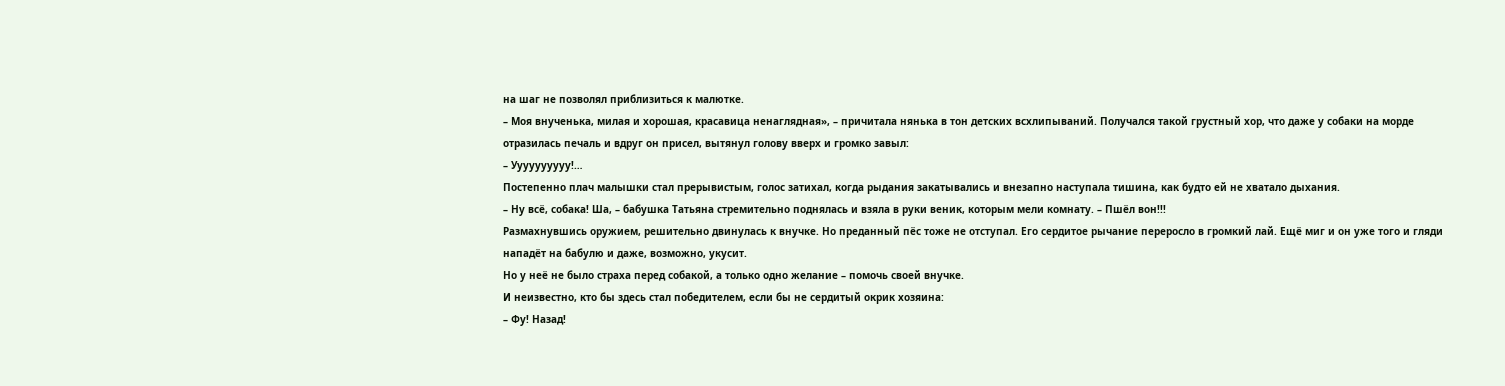на шаг не позволял приблизиться к малютке.
– Моя внученька, милая и хорошая, красавица ненаглядная», – причитала нянька в тон детских всхлипываний. Получался такой грустный хор, что даже у собаки на морде отразилась печаль и вдруг он присел, вытянул голову вверх и громко завыл:
– Уууууууууу!…
Постепенно плач малышки стал прерывистым, голос затихал, когда рыдания закатывались и внезапно наступала тишина, как будто ей не хватало дыхания.
– Ну всё, собака! Ша, – бабушка Татьяна стремительно поднялась и взяла в руки веник, которым мели комнату. – Пшёл вон!!!
Размахнувшись оружием, решительно двинулась к внучке. Но преданный пёс тоже не отступал. Его сердитое рычание переросло в громкий лай. Ещё миг и он уже того и гляди нападёт на бабулю и даже, возможно, укусит.
Но у неё не было страха перед собакой, а только одно желание – помочь своей внучке.
И неизвестно, кто бы здесь стал победителем, если бы не сердитый окрик хозяина:
– Фу! Назад!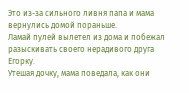Это из-за сильного ливня папа и мама вернулись домой пораньше.
Ламай пулей вылетел из дома и побежал разыскивать своего нерадивого друга Егорку.
Утешая дочку, мама поведала, как они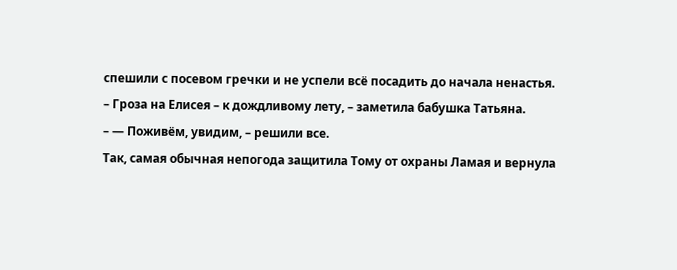спешили с посевом гречки и не успели всё посадить до начала ненастья.
– Гроза на Елисея – к дождливому лету, – заметила бабушка Татьяна.
– — Поживём, увидим, – решили все.
Так, самая обычная непогода защитила Тому от охраны Ламая и вернула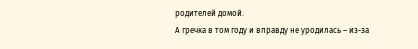родителей домой.
А гречка в том году и вправду не уродилась – из-за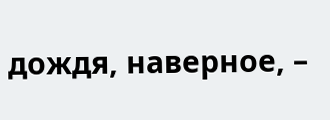дождя, наверное, –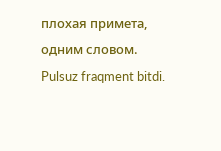плохая примета, одним словом.
Pulsuz fraqment bitdi.